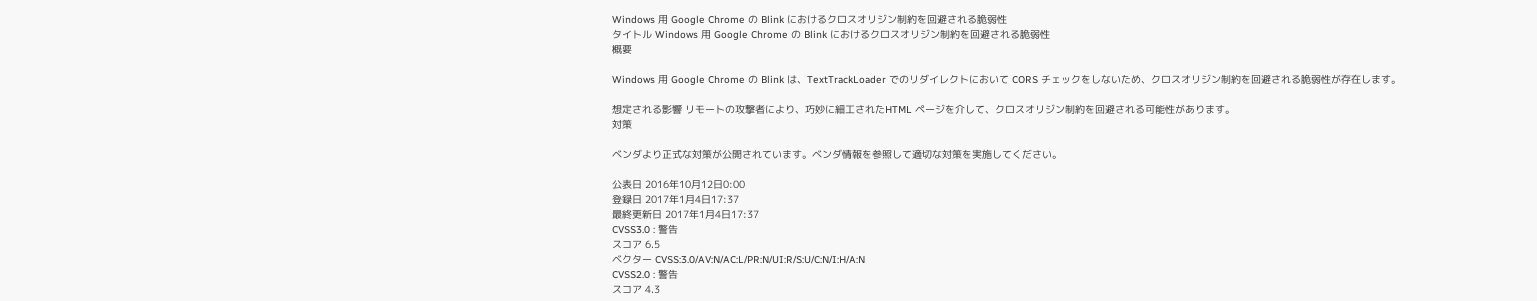Windows 用 Google Chrome の Blink におけるクロスオリジン制約を回避される脆弱性
タイトル Windows 用 Google Chrome の Blink におけるクロスオリジン制約を回避される脆弱性
概要

Windows 用 Google Chrome の Blink は、TextTrackLoader でのリダイレクトにおいて CORS チェックをしないため、クロスオリジン制約を回避される脆弱性が存在します。

想定される影響 リモートの攻撃者により、巧妙に細工されたHTML ページを介して、クロスオリジン制約を回避される可能性があります。
対策

ベンダより正式な対策が公開されています。ベンダ情報を参照して適切な対策を実施してください。

公表日 2016年10月12日0:00
登録日 2017年1月4日17:37
最終更新日 2017年1月4日17:37
CVSS3.0 : 警告
スコア 6.5
ベクター CVSS:3.0/AV:N/AC:L/PR:N/UI:R/S:U/C:N/I:H/A:N
CVSS2.0 : 警告
スコア 4.3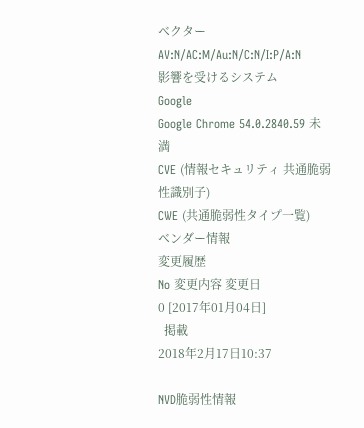ベクター AV:N/AC:M/Au:N/C:N/I:P/A:N
影響を受けるシステム
Google
Google Chrome 54.0.2840.59 未満
CVE (情報セキュリティ 共通脆弱性識別子)
CWE (共通脆弱性タイプ一覧)
ベンダー情報
変更履歴
No 変更内容 変更日
0 [2017年01月04日]
  掲載
2018年2月17日10:37

NVD脆弱性情報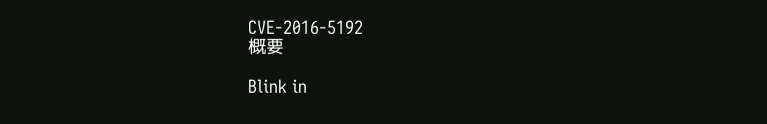CVE-2016-5192
概要

Blink in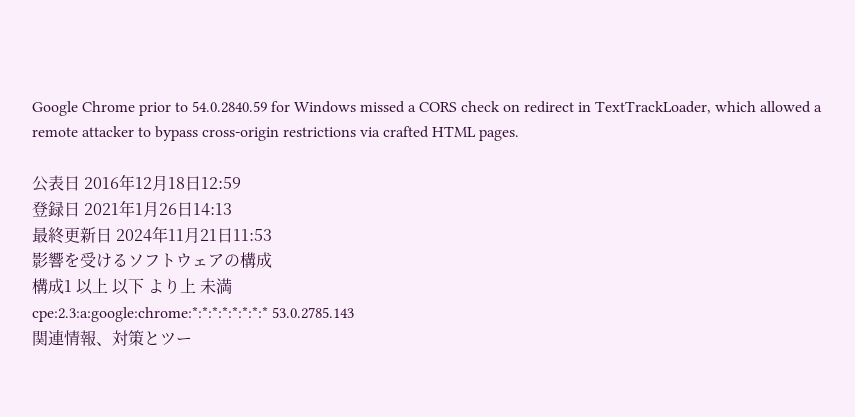Google Chrome prior to 54.0.2840.59 for Windows missed a CORS check on redirect in TextTrackLoader, which allowed a remote attacker to bypass cross-origin restrictions via crafted HTML pages.

公表日 2016年12月18日12:59
登録日 2021年1月26日14:13
最終更新日 2024年11月21日11:53
影響を受けるソフトウェアの構成
構成1 以上 以下 より上 未満
cpe:2.3:a:google:chrome:*:*:*:*:*:*:*:* 53.0.2785.143
関連情報、対策とツー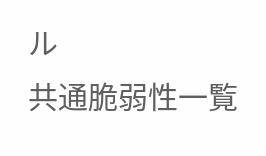ル
共通脆弱性一覧